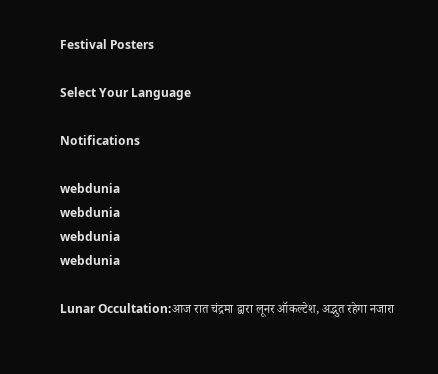Festival Posters

Select Your Language

Notifications

webdunia
webdunia
webdunia
webdunia

Lunar Occultation:आज रात चंद्रमा द्वारा लूनर ऑकल्टेश, अद्भुत रहेगा नजारा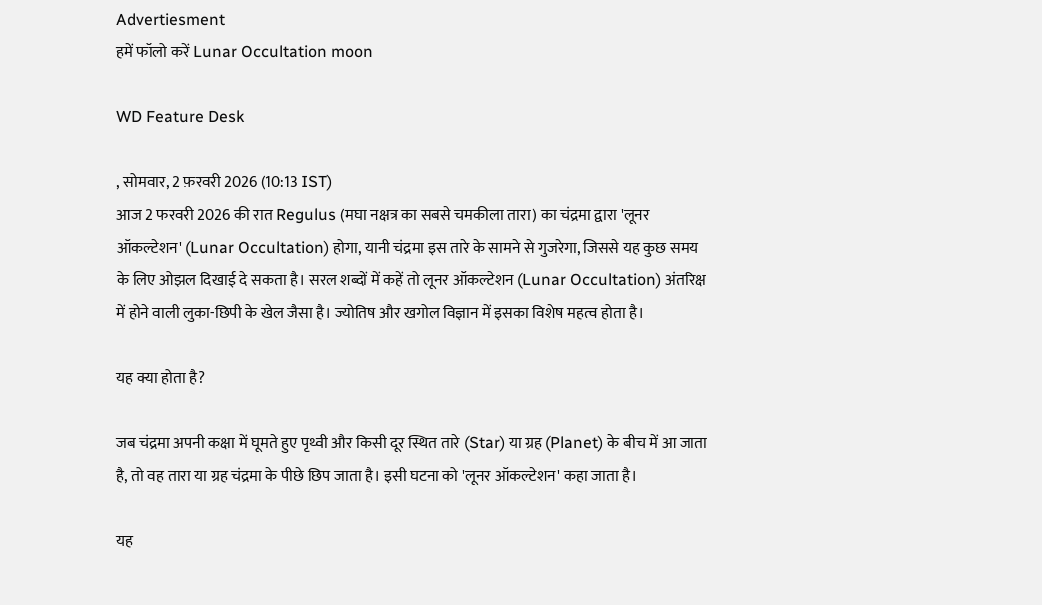Advertiesment
हमें फॉलो करें Lunar Occultation moon

WD Feature Desk

, सोमवार, 2 फ़रवरी 2026 (10:13 IST)
आज 2 फरवरी 2026 की रात Regulus (मघा नक्षत्र का सबसे चमकीला तारा) का चंद्रमा द्वारा 'लूनर ऑकल्टेशन' (Lunar Occultation) होगा, यानी चंद्रमा इस तारे के सामने से गुजरेगा, जिससे यह कुछ समय के लिए ओझल दिखाई दे सकता है। सरल शब्दों में कहें तो लूनर ऑकल्टेशन (Lunar Occultation) अंतरिक्ष में होने वाली लुका-छिपी के खेल जैसा है। ज्योतिष और खगोल विज्ञान में इसका विशेष महत्व होता है।

यह क्या होता है?

जब चंद्रमा अपनी कक्षा में घूमते हुए पृथ्वी और किसी दूर स्थित तारे (Star) या ग्रह (Planet) के बीच में आ जाता है, तो वह तारा या ग्रह चंद्रमा के पीछे छिप जाता है। इसी घटना को 'लूनर ऑकल्टेशन' कहा जाता है।

यह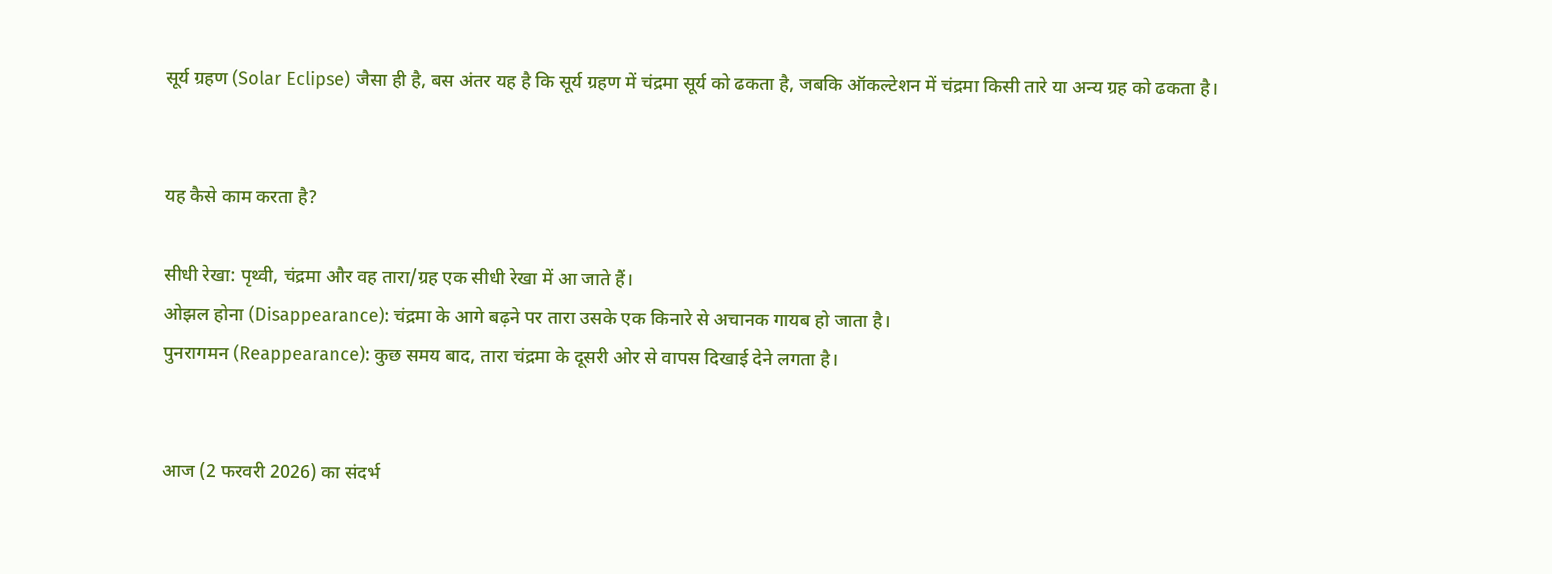सूर्य ग्रहण (Solar Eclipse) जैसा ही है, बस अंतर यह है कि सूर्य ग्रहण में चंद्रमा सूर्य को ढकता है, जबकि ऑकल्टेशन में चंद्रमा किसी तारे या अन्य ग्रह को ढकता है।


यह कैसे काम करता है?

सीधी रेखा: पृथ्वी, चंद्रमा और वह तारा/ग्रह एक सीधी रेखा में आ जाते हैं।
ओझल होना (Disappearance): चंद्रमा के आगे बढ़ने पर तारा उसके एक किनारे से अचानक गायब हो जाता है।
पुनरागमन (Reappearance): कुछ समय बाद, तारा चंद्रमा के दूसरी ओर से वापस दिखाई देने लगता है।


आज (2 फरवरी 2026) का संदर्भ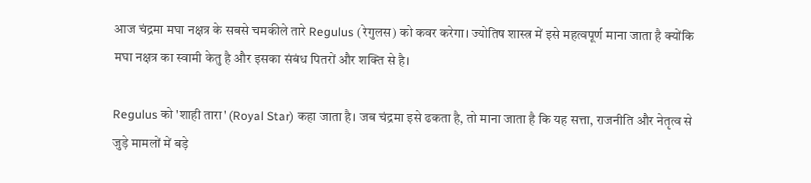आज चंद्रमा मघा नक्षत्र के सबसे चमकीले तारे Regulus (रेगुलस) को कवर करेगा। ज्योतिष शास्त्र में इसे महत्वपूर्ण माना जाता है क्योंकि मघा नक्षत्र का स्वामी केतु है और इसका संबंध पितरों और शक्ति से है।

Regulus को 'शाही तारा' (Royal Star) कहा जाता है। जब चंद्रमा इसे ढकता है, तो माना जाता है कि यह सत्ता, राजनीति और नेतृत्व से जुड़े मामलों में बड़े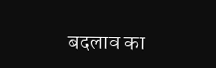बदलाव का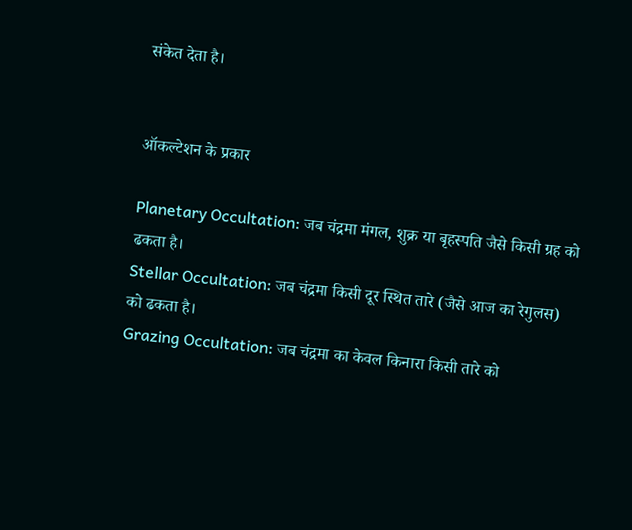संकेत देता है।


ऑकल्टेशन के प्रकार

Planetary Occultation: जब चंद्रमा मंगल, शुक्र या बृहस्पति जैसे किसी ग्रह को ढकता है।
Stellar Occultation: जब चंद्रमा किसी दूर स्थित तारे (जैसे आज का रेगुलस) को ढकता है।
Grazing Occultation: जब चंद्रमा का केवल किनारा किसी तारे को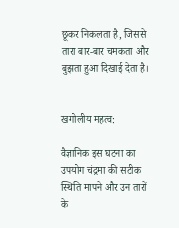छूकर निकलता है, जिससे तारा बार-बार चमकता और बुझता हुआ दिखाई देता है।


खगोलीय महत्व:

वैज्ञानिक इस घटना का उपयोग चंद्रमा की सटीक स्थिति मापने और उन तारों के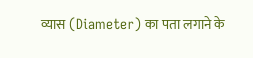व्यास (Diameter) का पता लगाने के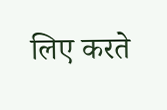लिए करते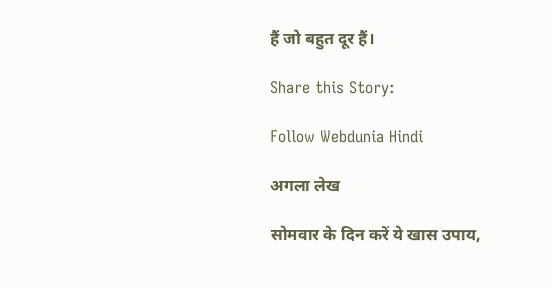हैं जो बहुत दूर हैं।

Share this Story:

Follow Webdunia Hindi

अगला लेख

सोमवार के दिन करें ये खास उपाय,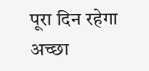पूरा दिन रहेगा अच्छा